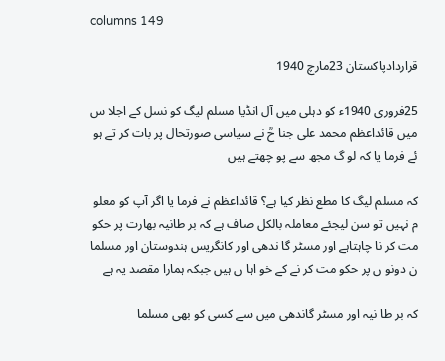columns 149

قراردادپاکستان 23مارچ 1940

25فروری 1940ء کو دہلی میں آل انڈیا مسلم لیگ کو نسل کے اجلا س میں قائداعظم محمد علی جنا حؒ نے سیاسی صورتحال پر بات کر تے ہو ئے فرما یا کہ لو گ مجھ سے پو چھتے ہیں

کہ مسلم لیگ کا مطع نظر کیا ہے؟ قائداعظم نے فرما یا اگر آپ کو معلو م نہیں تو سن لیجئے معاملہ بالکل صاف ہے کہ بر طانیہ بھارت پر حکو مت کر نا چاہتاہے اور مسٹر گا ندھی اور کانگریس ہندوستان اور مسلما ن دونو ں پر حکو مت کر نے کے خو اہا ں ہیں جبکہ ہمارا مقصد یہ ہے

کہ بر طا نیہ اور مسٹر گاندھی میں سے کسی کو بھی مسلما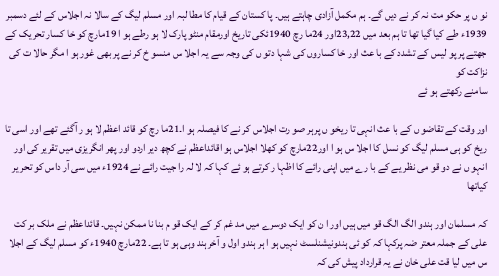نو ں پر حکو مت نہ کر نے دیں گے۔ ہم مکمل آزادی چاہتے ہیں۔ پا کستان کے قیام کا مطا لبہ اور مسلم لیگ کے سالا نہ اجلاس کے لئے دسمبر 1939ء طے کیا گیا تھا تا ہم بعد میں 23,22اور 24ما رچ 1940ئکی تاریخ اورمقام منٹو پارک لا ہو رطے ہو ا 19مارچ کو خا کسار تحریک کے جھتے پر پو لیس کے تشدد کے با عث اور خا کساروں کی شہا دتو ں کی وجہ سے یہ اجلا س منسو خ کر نے پر بھی غور ہو ا مگر حالا ت کی نزاکت کو
سامنے رکھتے ہو ئے

اور وقت کے تقاضو ں کے با عث انہی تا ریخو ں پرہر صو رت اجلاس کر نے کا فیصلہ ہو ا۔21ما رچ کو قائد اعظم لا ہو ر آگئے تھے اور اسی تا ریخ کو ہی مسلم لیگ کو نسل کا اجلا س ہو ا اور22مارچ کو کھلا اجلاس ہو اقائداعظم نے کچھ دیر اردو اور پھر انگریزی میں تقریر کی اور انہو ں نے دو قو می نظر یے کے با رے میں اپنی رائے کا اظہا ر کرتے ہو ئے کہا کہ لا لہ را جیت رائے نے 1924ء میں سی آر داس کو تحر یر کیاتھا

کہ مسلمان اور ہندو الگ الگ قو میں ہیں اور ا ن کو ایک دوسرے میں مد غم کر کے ایک قو م بنا نا ممکن نہیں۔ قائداعظم نے ملک بر کت علی کے جملہ معتر ضہ پرکہا کہ کو ئی ہندونیشنلسٹ نہیں ہو ا ہر ہندو اول و آخرہند وہی ہو تا ہے۔ 22مارچ 1940ء کو مسلم لیگ کے اجلا س میں لیا قت علی خان نے یہ قرارداد پیش کی کہ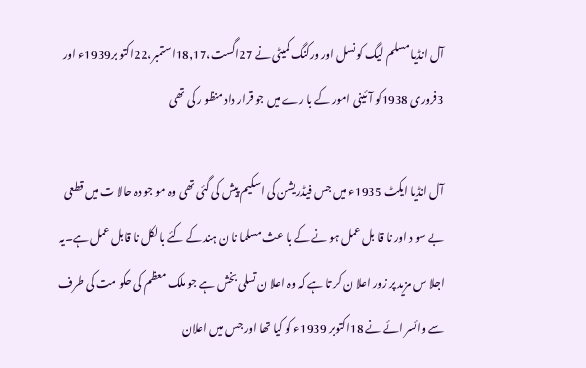آل انڈیا مسلم لیگ کو نسل اور ورکنگ کمیٹی نے 27اگست،18,17استمبر،22اکتو بر1939ء اور 3فروری 1938کو آئینی امور کے با رے میں جو قرار داد منظو ر کی تھی

آل انڈیا ایکٹ 1935ء میں جس فیڈریشن کی اسکیم پیش کی گئی تھی وہ مو جو دہ حالا ت میں قطعی بے سو د اور نا قا بل عمل ہو نے کے با عث مسلما نا ن ہند کے کئے بالکل نا قابل عمل ہے۔یہ اجلا س مزید پر زور اعلا ن کر تا ہے کہ وہ اعلا ن تسلی بخش ہے جو ملک معظم کی حکو مت کی طرف سے وائسر ائے نے 18اکتوبر 1939ء کو کیا تھا اور جس میں اعلان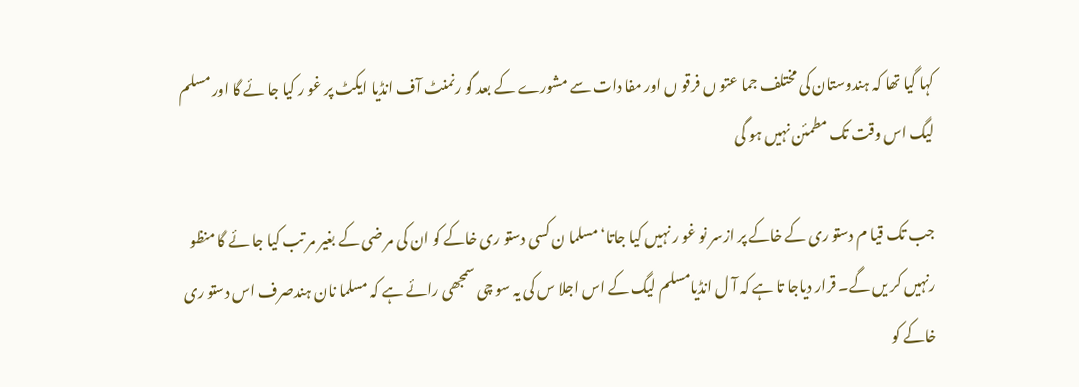کہا گیا تھا کہ ہندوستان کی مختلف جما عتو ں فرقو ں اور مفا دات سے مشورے کے بعد گو رنمنٹ آف انڈیا ایکٹ پر غو ر کیا جا ئے گا اور مسلم لیگ اس وقت تک مطمئن نہیں ہو گی

جب تک قیا م دستو ری کے خاکے پر ازسر نو غو ر نہیں کیا جاتا‘مسلما ن کسی دستو ری خاکے کو ان کی مر ضی کے بغیر مر تب کیا جا ئے گا منظو رنہیں کر یں گے۔ قرار دیاجا تا ہے کہ آ ل انڈیامسلم لیگ کے اس اجلا س کی یہ سو چی سمجھی رائے ہے کہ مسلما نان ہندصرف اس دستو ری خاکے کو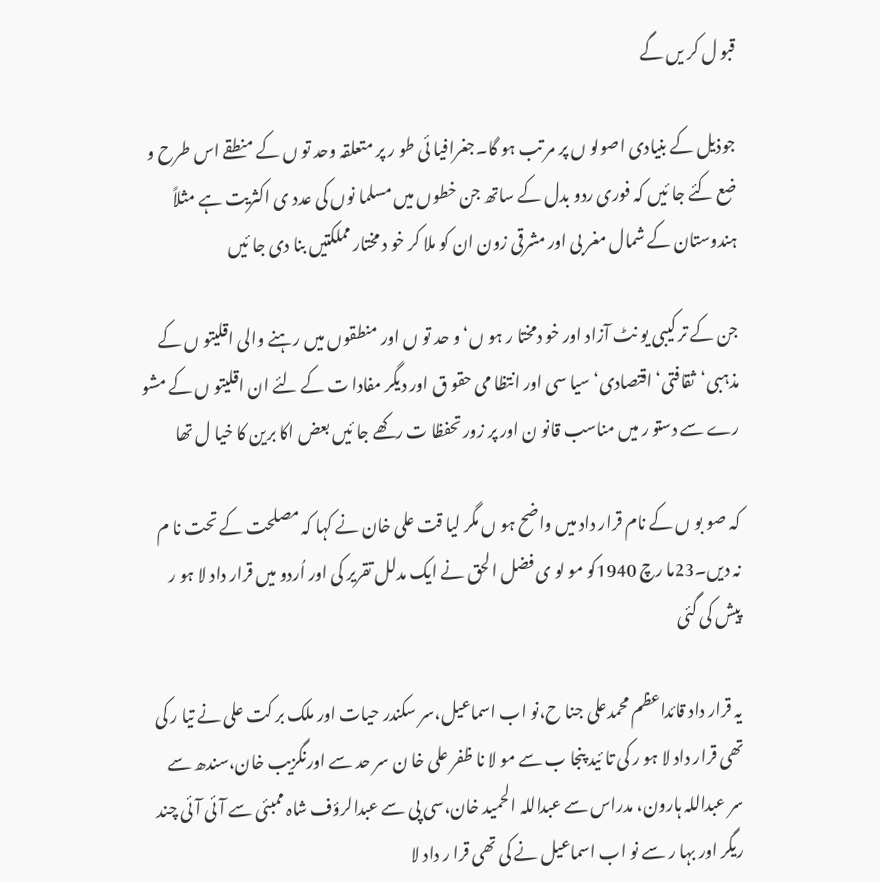قبو ل کر یں گے

جوذیل کے بنیادی اصولو ں پر مر تب ہو گا۔جغرافیا ئی طو ر پر متعلقہ وحد تو ں کے منطقے اس طرح و ضع کئے جا ئیں کہ فوری ردو بدل کے ساتھ جن خطوں میں مسلما نوں کی عدد ی اکثریت ہے مثلاً ہندوستان کے شمال مغر بی اور مشرقی زون ان کو ملا کر خو د مختار مملکتیں بنا دی جا ئیں

جن کے تر کیبی یو نٹ آزاد اور خو دمختا ر ہو ں‘ و حد تو ں اور منطقوں میں رہنے والی اقلیتو ں کے مذہبی‘ثقافتی‘ اقتصادی‘ سیا سی اور انتظا می حقو ق اور دیگر مفادا ت کے لئے ان اقلیتو ں کے مشو رے سے دستو ر میں مناسب قانو ن اور پر زور تحفظا ت رکھے جا ئیں بعض اکا برین کا خیا ل تھا

کہ صو بو ں کے نام قرار داد میں واضح ہو ں مگر لیا قت علی خان نے کہا کہ مصلحت کے تحت نا م نہ دیں۔23ما رچ 1940کو مو لو ی فضل الحق نے ایک مدلل تقریر کی اور اُردو میں قرار داد لا ہو ر پیش کی گئی

یہ قرار داد قائداعظم محمدعلی جنا ح،نو اب اسماعیل،سر سکندر حیات اور ملک بر کت علی نے تیا ر کی تھی قرار داد لا ہو ر کی تا ئید پنجا ب سے مو لا نا ظفر علی خا ن سر حد سے اورنگزیب خان،سندھ سے سر عبداللہ ہارون، مدراس سے عبداللہ الحمید خان،سی پی سے عبدالرؤف شاہ ممبئی سے آ ئی آئی چند ریگر اور بہا ر سے نو اب اسماعیل نے کی تھی قرا ر داد لا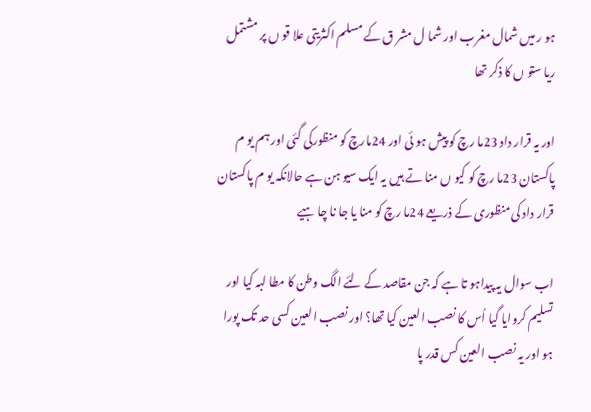ہو ر میں شمال مغرب اور شما ل مشر ق کے مسلم اکثریتی علا قو ں پر مشتمل ریا ستو ں کا ذکر تھا

اور یہ قرار داد 23ما رچ کو پیش ہو ئی اور 24مارچ کو منظورکی گئی اور ہم یو م پاکستان 23ما رچ کو کیو ں منا تے ہیں یہ ایک سیو ہن ہے حالانکہ یو م پاکستان قرار داد کی منظوری کے ذریعے 24ما رچ کو منا یا جا نا چا ہیے

اب سوال یہ پیداہو تا ہے کہ جن مقاصد کے لئے الگ وطن کا مطا لبہ کیا اور تسلیم کروایا گیا اُس کا نصب العین کیا تھا؟ اور نصب العین کسی حد تک پورا ہو اور یہ نصب العین کس قدر پا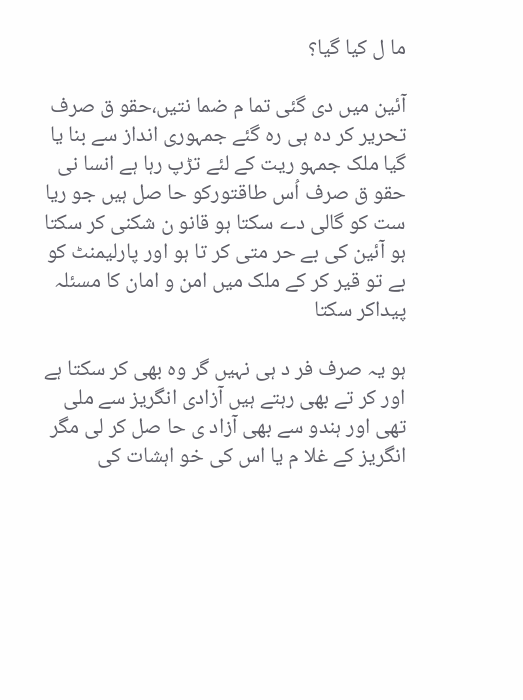ما ل کیا گیا؟

آئین میں دی گئی تما م ضما نتیں،حقو ق صرف تحریر کر دہ ہی رہ گئے جمہوری انداز سے بنا یا گیا ملک جمہو ریت کے لئے تڑپ رہا ہے انسا نی حقو ق صرف اُس طاقتورکو حا صل ہیں جو ریا ست کو گالی دے سکتا ہو قانو ن شکنی کر سکتا ہو آئین کی بے حر متی کر تا ہو اور پارلیمنٹ کو بے تو قیر کر کے ملک میں امن و امان کا مسئلہ پیداکر سکتا

ہو یہ صرف فر د ہی نہیں گر وہ بھی کر سکتا ہے اور کر تے بھی رہتے ہیں آزادی انگریز سے ملی تھی اور ہندو سے بھی آزاد ی حا صل کر لی مگر انگریز کے غلا م یا اس کی خو اہشات کی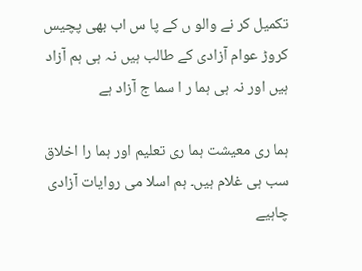تکمیل کر نے والو ں کے پا س اب بھی پچیس کروڑ عوام آزادی کے طالب ہیں نہ ہی ہم آزاد ہیں اور نہ ہی ہما ر ا سما ج آزاد ہے

ہما ری معیشت ہما ری تعلیم اور ہما را اخلاق سب ہی غلام ہیں۔ ہم اسلا می روایات آزادی چاہیے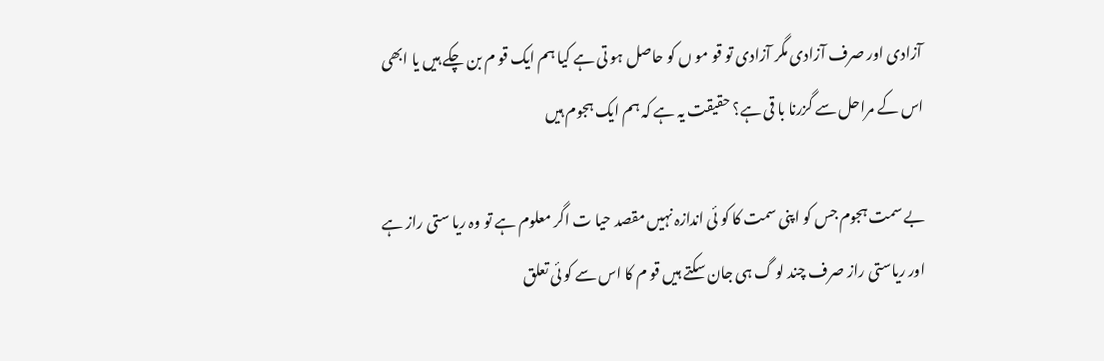آزادی اور صرف آزادی مگر آزادی تو قو مو ں کو حاصل ہو تی ہے کیا ہم ایک قو م بن چکے ہیں یا ابھی اس کے مراحل سے گزرنا با قی ہے؟ حقیقت یہ ہے کہ ہم ایک ہجوم ہیں

بے سمت ہجوم جس کو اپنی سمت کا کو ئی اندازہ نہیں مقصد حیا ت اگر معلوم ہے تو وہ ریا ستی راز ہے اور ریاستی راز صرف چند لو گ ہی جان سکتے ہیں قو م کا اس سے کو ئی تعلق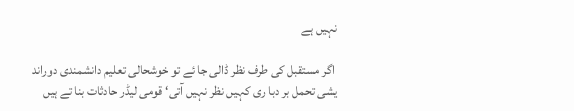نہیں ہے

 اگر مستقبل کی طرف نظر ڈالی جا ئے تو خوشحالی تعلیم دانشمندی دوراند یشی تحمل بر دبا ری کہیں نظر نہیں آتی‘ قومی لیڈر حادثات بنا تے ہیں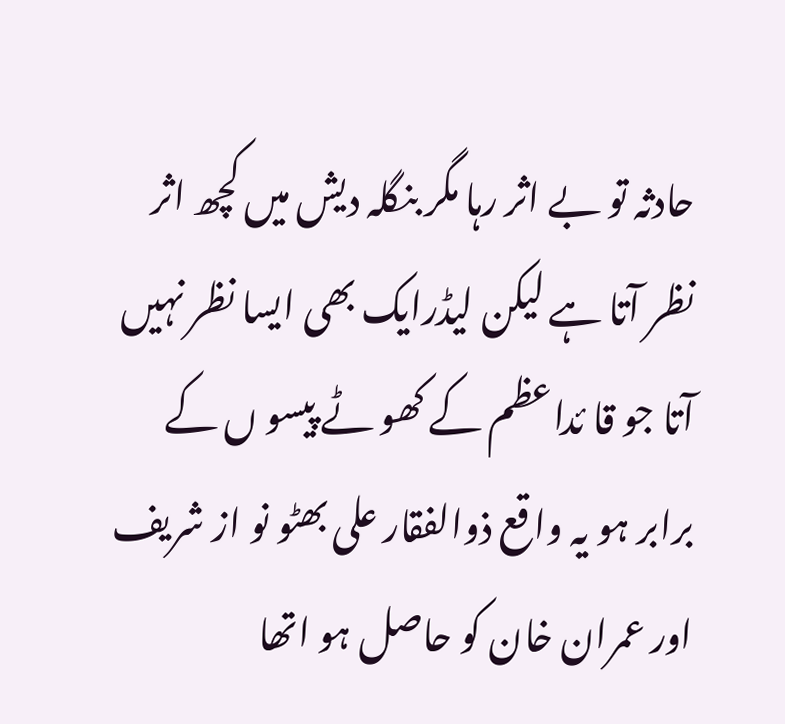حادثہ تو بے اثر رہا مگر بنگلہ دیش میں کچھ اثر نظر آتا ہے لیکن لیڈرایک بھی ایسا نظر نہیں آتا جو قا ئداعظم کے کھو ٹے پیسو ں کے برابر ہو یہ واقع ذوالفقار علی بھٹو نو از شریف اور عمران خان کو حاصل ہو اتھا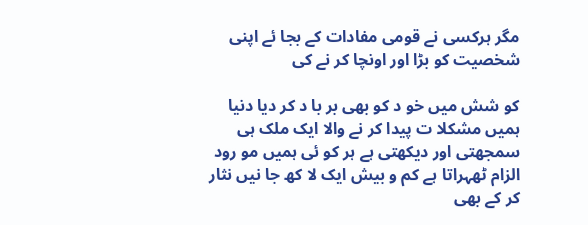مگر ہرکسی نے قومی مفادات کے بجا ئے اپنی شخصیت کو بڑا اور اونچا کر نے کی

کو شش میں خو د کو بھی بر با د کر دیا دنیا ہمیں مشکلا ت پیدا کر نے والا ایک ملک ہی سمجھتی اور دیکھتی ہے ہر کو ئی ہمیں مو رود الزام ٹھہراتا ہے کم و بیش ایک لا کھ جا نیں نثار کر کے بھی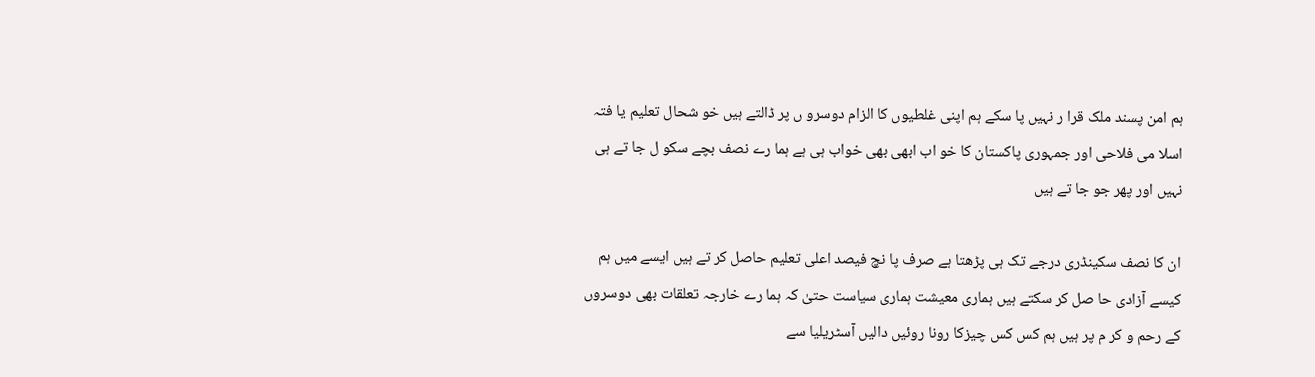ہم امن پسند ملک قرا ر نہیں پا سکے ہم اپنی غلطیوں کا الزام دوسرو ں پر ڈالتے ہیں خو شحال تعلیم یا فتہ اسلا می فلاحی اور جمہوری پاکستان کا خو اب ابھی بھی خواب ہی ہے ہما رے نصف بچے سکو ل جا تے ہی نہیں اور پھر جو جا تے ہیں

ان کا نصف سکینڈری درجے تک ہی پڑھتا ہے صرف پا نچ فیصد اعلی تعلیم حاصل کر تے ہیں ایسے میں ہم کیسے آزادی حا صل کر سکتے ہیں ہماری معیشت ہماری سیاست حتیٰ کہ ہما رے خارجہ تعلقات بھی دوسروں کے رحم و کر م پر ہیں ہم کس کس چیزکا رونا روئیں دالیں آسٹریلیا سے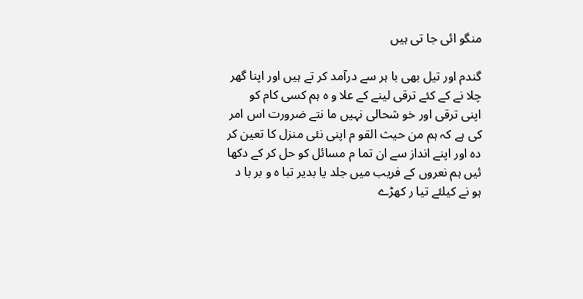منگو ائی جا تی ہیں

گندم اور تیل بھی با ہر سے درآمد کر تے ہیں اور اپنا گھر چلا نے کے کئے ترقی لینے کے علا و ہ ہم کسی کام کو اپنی ترقی اور خو شحالی نہیں ما نتے ضرورت اس امر کی ہے کہ ہم من حیث القو م اپنی نئی منزل کا تعین کر دہ اور اپنے انداز سے ان تما م مسائل کو حل کر کے دکھا ئیں ہم نعروں کے فریب میں جلد یا بدیر تبا ہ و بر با د ہو نے کیلئے تیا ر کھڑے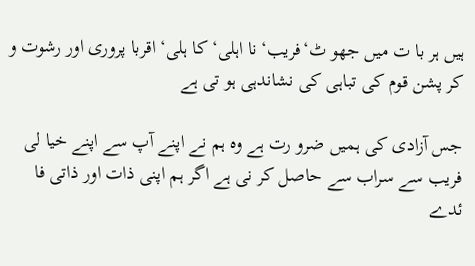ہیں ہر با ت میں جھو ٹ‘فریب‘نا اہلی‘کا ہلی‘ اقربا پروری اور رشوت و کر پشن قوم کی تباہی کی نشاندہی ہو تی ہے

جس آزادی کی ہمیں ضرو رت ہے وہ ہم نے اپنے آپ سے اپنے خیا لی فریب سے سراب سے حاصل کر نی ہے اگر ہم اپنی ذات اور ذاتی فا ئدے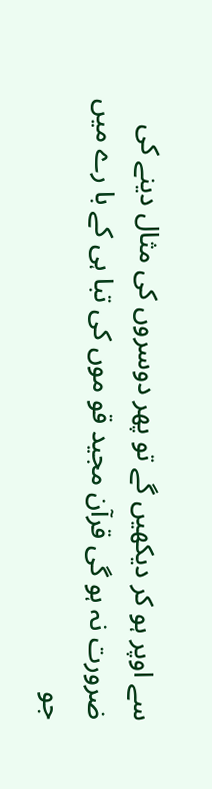سے اوپر ہو کر دیکھیں گے تو پھر دوسروں کی مثال دینے کی ضرورت نہ ہو گی قرآن مجید قو موں کی تبا ہی کے با رے میں جو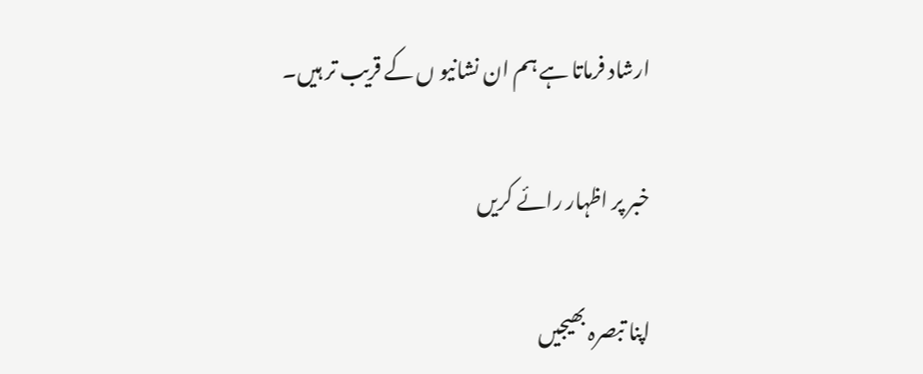ارشاد فرماتا ہے ہم ان نشانیو ں کے قریب تر ہیں۔

خبر پر اظہار رائے کریں

اپنا تبصرہ بھیجیں